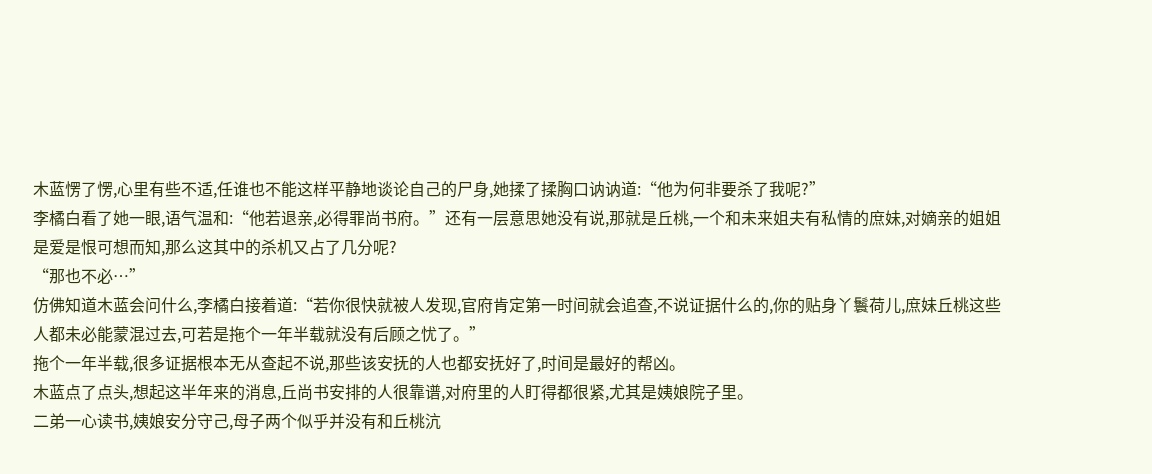木蓝愣了愣,心里有些不适,任谁也不能这样平静地谈论自己的尸身,她揉了揉胸口讷讷道:“他为何非要杀了我呢?”
李橘白看了她一眼,语气温和:“他若退亲,必得罪尚书府。”还有一层意思她没有说,那就是丘桃,一个和未来姐夫有私情的庶妹,对嫡亲的姐姐是爱是恨可想而知,那么这其中的杀机又占了几分呢?
“那也不必…”
仿佛知道木蓝会问什么,李橘白接着道:“若你很快就被人发现,官府肯定第一时间就会追查,不说证据什么的,你的贴身丫鬟荷儿,庶妹丘桃这些人都未必能蒙混过去,可若是拖个一年半载就没有后顾之忧了。”
拖个一年半载,很多证据根本无从查起不说,那些该安抚的人也都安抚好了,时间是最好的帮凶。
木蓝点了点头,想起这半年来的消息,丘尚书安排的人很靠谱,对府里的人盯得都很紧,尤其是姨娘院子里。
二弟一心读书,姨娘安分守己,母子两个似乎并没有和丘桃沆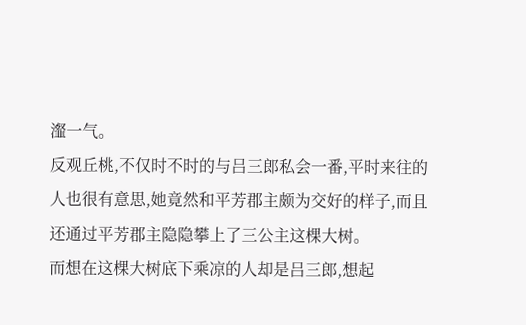瀣一气。
反观丘桃,不仅时不时的与吕三郎私会一番,平时来往的人也很有意思,她竟然和平芳郡主颇为交好的样子,而且还通过平芳郡主隐隐攀上了三公主这棵大树。
而想在这棵大树底下乘凉的人却是吕三郎,想起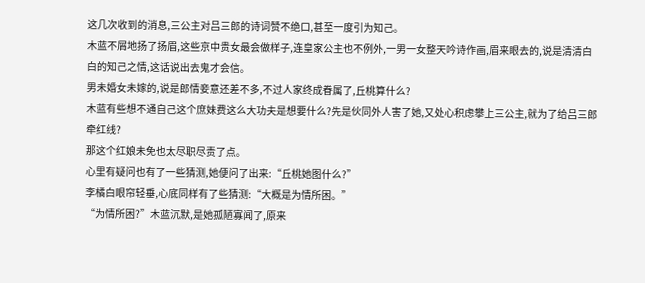这几次收到的消息,三公主对吕三郎的诗词赞不绝口,甚至一度引为知己。
木蓝不屑地扬了扬眉,这些京中贵女最会做样子,连皇家公主也不例外,一男一女整天吟诗作画,眉来眼去的,说是清清白白的知己之情,这话说出去鬼才会信。
男未婚女未嫁的,说是郎情妾意还差不多,不过人家终成眷属了,丘桃算什么?
木蓝有些想不通自己这个庶妹费这么大功夫是想要什么?先是伙同外人害了她,又处心积虑攀上三公主,就为了给吕三郎牵红线?
那这个红娘未免也太尽职尽责了点。
心里有疑问也有了一些猜测,她便问了出来:“丘桃她图什么?”
李橘白眼帘轻垂,心底同样有了些猜测:“大概是为情所困。”
“为情所困?”木蓝沉默,是她孤陋寡闻了,原来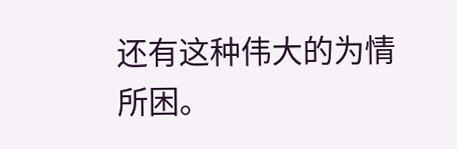还有这种伟大的为情所困。